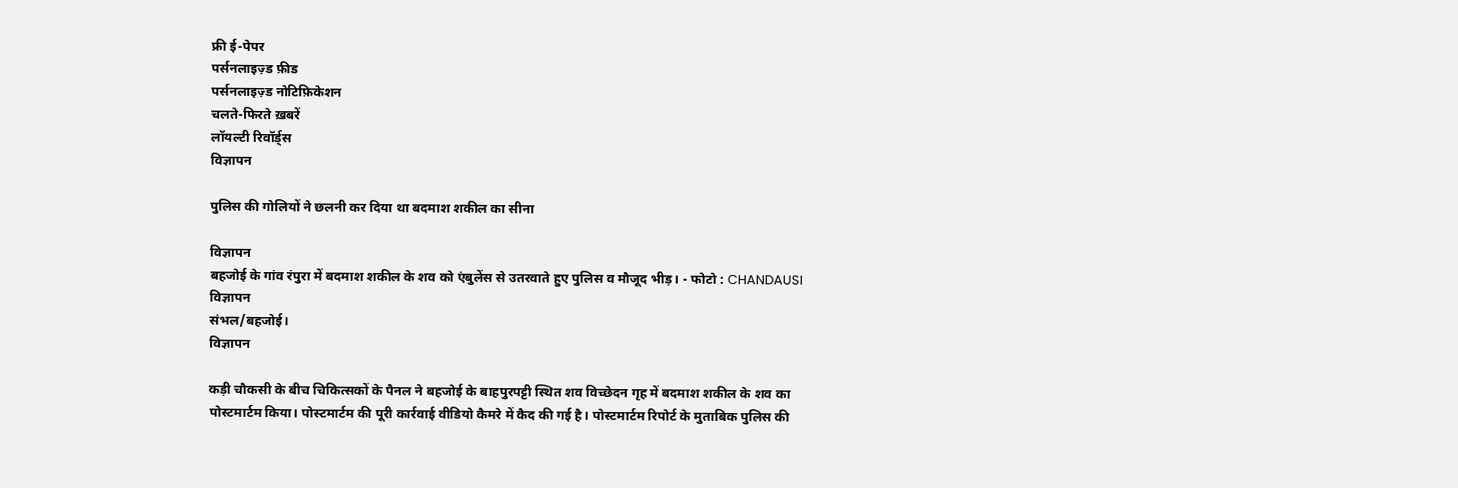फ्री ई-पेपर
पर्सनलाइज़्ड फ़ीड
पर्सनलाइज़्ड नोटिफ़िकेशन
चलते-फिरते ख़बरें
लॉयल्टी रिवॉर्ड्स
विज्ञापन

पुलिस की गोलियों ने छलनी कर दिया था बदमाश शकील का सीना

विज्ञापन
बहजोई के गांव रंपुरा में बदमाश शकील के शव को एंबुलेंस से उतरवाते हुए पुलिस व मौजूद भीड़। - फोटो : CHANDAUSI
विज्ञापन
संभल/बहजोई।
विज्ञापन

कड़ी चौकसी के बीच चिकित्सकों के पैनल ने बहजोई के बाहपुरपट्टी स्थित शव विच्छेदन गृह में बदमाश शकील के शव का पोस्टमार्टम किया। पोस्टमार्टम की पूरी कार्रवाई वीडियो कैमरे में कैद की गई है। पोस्टमार्टम रिपोर्ट के मुताबिक पुलिस की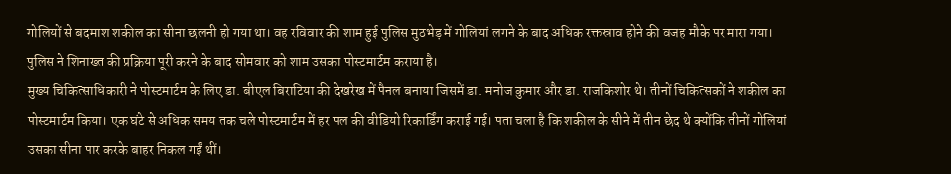गोलियों से बदमाश शकील का सीना छलनी हो गया था। वह रविवार की शाम हुई पुलिस मुठभेड़ में गोलियां लगने के बाद अधिक रक्तस्राव होने की वजह मौके पर मारा गया। पुलिस ने शिनाख्त की प्रक्रिया पूरी करने के बाद सोमवार को शाम उसका पोस्टमार्टम कराया है।
मुख्य चिकित्साधिकारी ने पोस्टमार्टम के लिए डा. बीएल बिराटिया की देखरेख में पैनल बनाया जिसमें डा. मनोज कुमार और डा. राजकिशोर थे। तीनों चिकित्सकों ने शकील का पोस्टमार्टम किया। एक घंटे से अधिक समय तक चले पोस्टमार्टम में हर पल की वीडियो रिकार्डिंग कराई गई। पता चला है कि शकील के सीने में तीन छेद थे क्योंकि तीनों गोलियां उसका सीना पार करके बाहर निकल गईं थीं।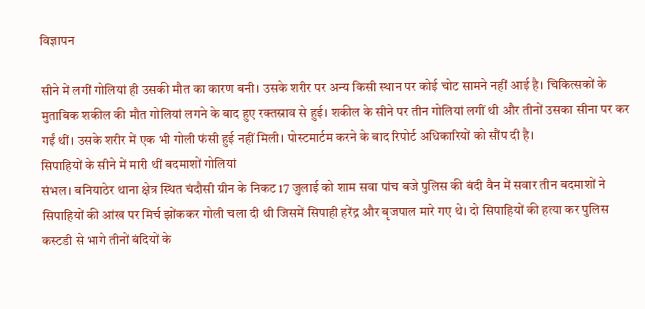विज्ञापन

सीने में लगीं गोलियां ही उसकी मौत का कारण बनी। उसके शरीर पर अन्य किसी स्थान पर कोई चोट सामने नहीं आई है। चिकित्सकों के मुताबिक शकील की मौत गोलियां लगने के बाद हुए रक्तस्राव से हुई। शकील के सीने पर तीन गोलियां लगीं थी और तीनों उसका सीना पर कर गईं थीं। उसके शरीर में एक भी गोली फंसी हुई नहीं मिली। पोस्टमार्टम करने के बाद रिपोर्ट अधिकारियों को सौंप दी है।
सिपाहियों के सीने में मारी थीं बदमाशों गोलियां
संभल। बनियाठेर थाना क्षेत्र स्थित चंदौसी ग्रीन के निकट 17 जुलाई को शाम सवा पांच बजे पुलिस की बंदी वैन में सवार तीन बदमाशों ने सिपाहियों की आंख पर मिर्च झोंककर गोली चला दी थी जिसमें सिपाही हरेंद्र और बृजपाल मारे गए थे। दो सिपाहियों की हत्या कर पुलिस कस्टडी से भागे तीनों बंदियों के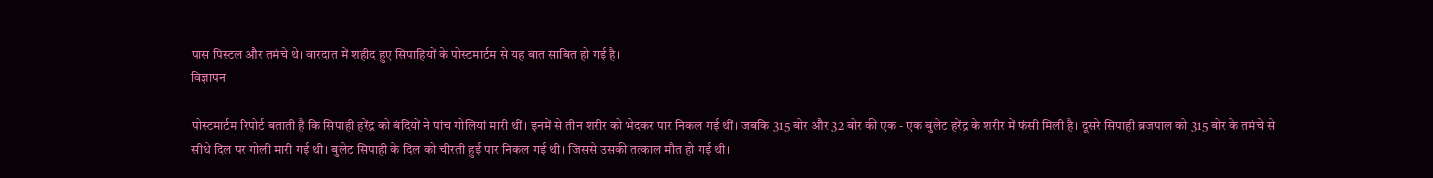पास पिस्टल और तमंचे थे। वारदात में शहीद हुए सिपाहियों के पोस्टमार्टम से यह बात साबित हो गई है।
विज्ञापन

पोस्टमार्टम रिपोर्ट बताती है कि सिपाही हरेंद्र को बंदियों ने पांच गोलियां मारी थीं। इनमें से तीन शरीर को भेदकर पार निकल गई थीं। जबकि 315 बोर और 32 बोर की एक - एक बुलेट हरेंद्र के शरीर में फंसी मिली है। दूसरे सिपाही ब्रजपाल को 315 बोर के तमंचे से सीधे दिल पर गोली मारी गई थी। बुलेट सिपाही के दिल को चीरती हुई पार निकल गई थी। जिससे उसकी तत्काल मौत हो गई थी।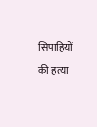सिपाहियों की हत्या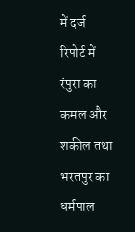में दर्ज रिपोर्ट में रंपुरा का कमल और शकील तथा भरतपुर का धर्मपाल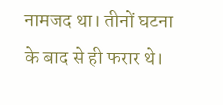नामजद था। तीनों घटना के बाद से ही फरार थे।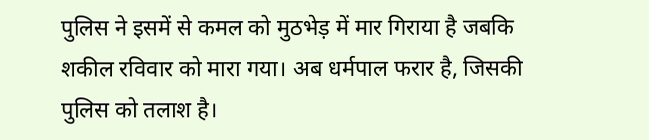पुलिस ने इसमें से कमल को मुठभेड़ में मार गिराया है जबकि शकील रविवार को मारा गया। अब धर्मपाल फरार है, जिसकी पुलिस को तलाश है।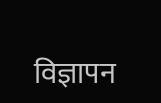विज्ञापन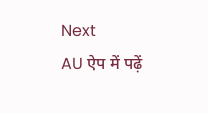Next
AU ऐप में पढ़ें